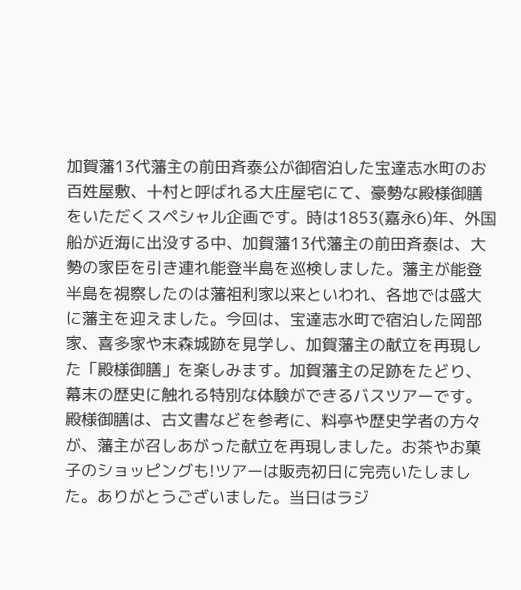加賀藩13代藩主の前田斉泰公が御宿泊した宝達志水町のお百姓屋敷、十村と呼ばれる大庄屋宅にて、豪勢な殿様御膳をいただくスペシャル企画です。時は1853(嘉永6)年、外国船が近海に出没する中、加賀藩13代藩主の前田斉泰は、大勢の家臣を引き連れ能登半島を巡検しました。藩主が能登半島を視察したのは藩祖利家以来といわれ、各地では盛大に藩主を迎えました。今回は、宝達志水町で宿泊した岡部家、喜多家や末森城跡を見学し、加賀藩主の献立を再現した「殿様御膳」を楽しみます。加賀藩主の足跡をたどり、幕末の歴史に触れる特別な体験ができるバスツアーです。殿様御膳は、古文書などを参考に、料亭や歴史学者の方々が、藩主が召しあがった献立を再現しました。お茶やお菓子のショッピングも!ツアーは販売初日に完売いたしました。ありがとうございました。当日はラジ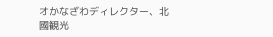オかなざわディレクター、北國観光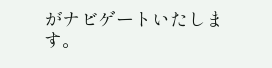がナビゲートいたします。